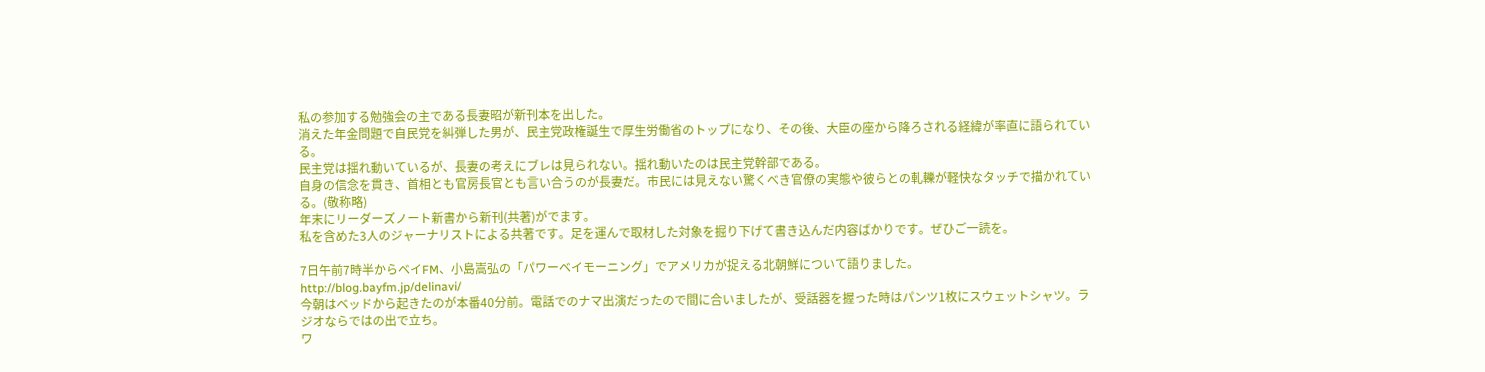私の参加する勉強会の主である長妻昭が新刊本を出した。
消えた年金問題で自民党を糾弾した男が、民主党政権誕生で厚生労働省のトップになり、その後、大臣の座から降ろされる経緯が率直に語られている。
民主党は揺れ動いているが、長妻の考えにブレは見られない。揺れ動いたのは民主党幹部である。
自身の信念を貫き、首相とも官房長官とも言い合うのが長妻だ。市民には見えない驚くべき官僚の実態や彼らとの軋轢が軽快なタッチで描かれている。(敬称略)
年末にリーダーズノート新書から新刊(共著)がでます。
私を含めた3人のジャーナリストによる共著です。足を運んで取材した対象を掘り下げて書き込んだ内容ばかりです。ぜひご一読を。

7日午前7時半からベイFM、小島嵩弘の「パワーベイモーニング」でアメリカが捉える北朝鮮について語りました。
http://blog.bayfm.jp/delinavi/
今朝はベッドから起きたのが本番40分前。電話でのナマ出演だったので間に合いましたが、受話器を握った時はパンツ1枚にスウェットシャツ。ラジオならではの出で立ち。
ワ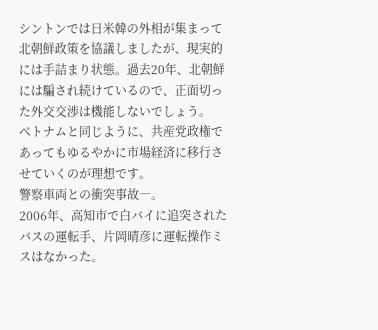シントンでは日米韓の外相が集まって北朝鮮政策を協議しましたが、現実的には手詰まり状態。過去20年、北朝鮮には騙され続けているので、正面切った外交交渉は機能しないでしょう。
ベトナムと同じように、共産党政権であってもゆるやかに市場経済に移行させていくのが理想です。
警察車両との衝突事故―。
2006年、高知市で白バイに追突されたバスの運転手、片岡晴彦に運転操作ミスはなかった。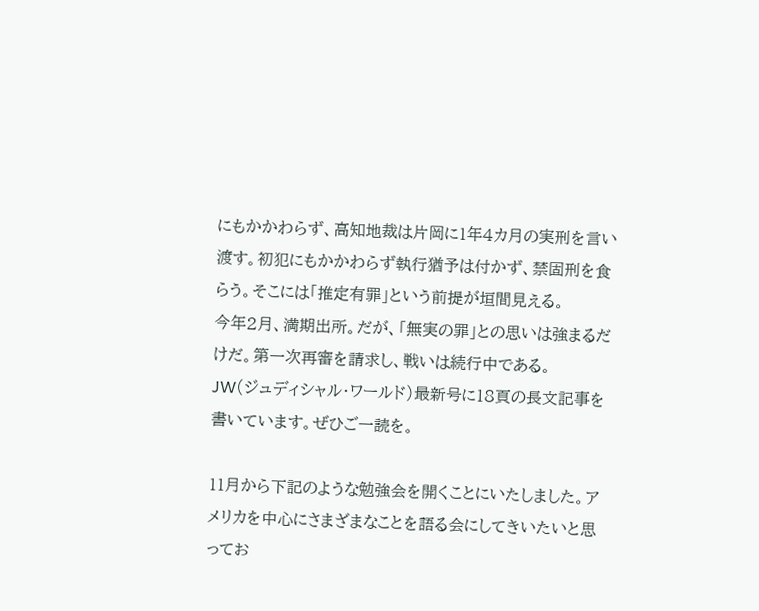にもかかわらず、高知地裁は片岡に1年4カ月の実刑を言い渡す。初犯にもかかわらず執行猶予は付かず、禁固刑を食らう。そこには「推定有罪」という前提が垣間見える。
今年2月、満期出所。だが、「無実の罪」との思いは強まるだけだ。第一次再審を請求し、戦いは続行中である。
JW(ジュディシャル・ワールド)最新号に18頁の長文記事を書いています。ぜひご一読を。

11月から下記のような勉強会を開くことにいたしました。アメリカを中心にさまざまなことを語る会にしてきいたいと思ってお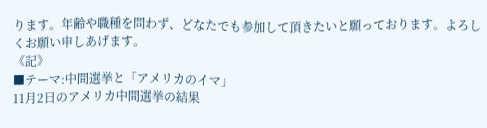ります。年齢や職種を問わず、どなたでも参加して頂きたいと願っております。よろしくお願い申しあげます。
《記》
■テーマ:中間選挙と「アメリカのイマ」
11月2日のアメリカ中間選挙の結果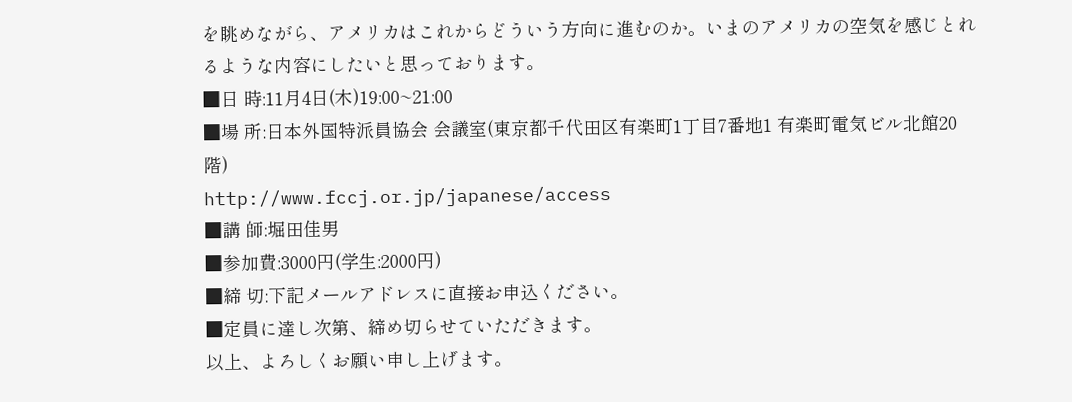を眺めながら、アメリカはこれからどういう方向に進むのか。いまのアメリカの空気を感じとれるような内容にしたいと思っております。
■日 時:11月4日(木)19:00~21:00
■場 所:日本外国特派員協会 会議室(東京都千代田区有楽町1丁目7番地1 有楽町電気ビル北館20階)
http://www.fccj.or.jp/japanese/access
■講 師:堀田佳男
■参加費:3000円(学生:2000円)
■締 切:下記メールアドレスに直接お申込ください。
■定員に達し次第、締め切らせていただきます。
以上、よろしくお願い申し上げます。